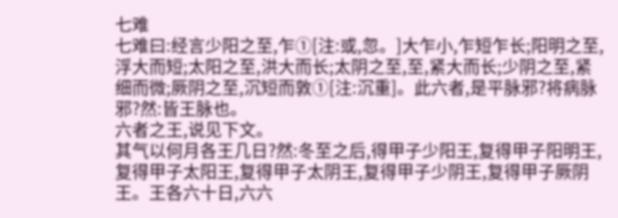七难
七难曰:经言少阳之至,乍①[注:或,忽。]大乍小,乍短乍长;阳明之至,浮大而短;太阳之至,洪大而长;太阴之至,至,紧大而长;少阴之至,紧细而微;厥阴之至,沉短而敦①[注:沉重]。此六者,是平脉邪?将病脉邪?然:皆王脉也。
六者之王,说见下文。
其气以何月各王几日?然:冬至之后,得甲子少阳王,复得甲子阳明王,复得甲子太阳王,复得甲子太阴王,复得甲子少阴王,复得甲子厥阴王。王各六十日,六六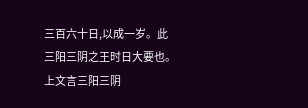三百六十日,以成一岁。此三阳三阴之王时日大要也。
上文言三阳三阴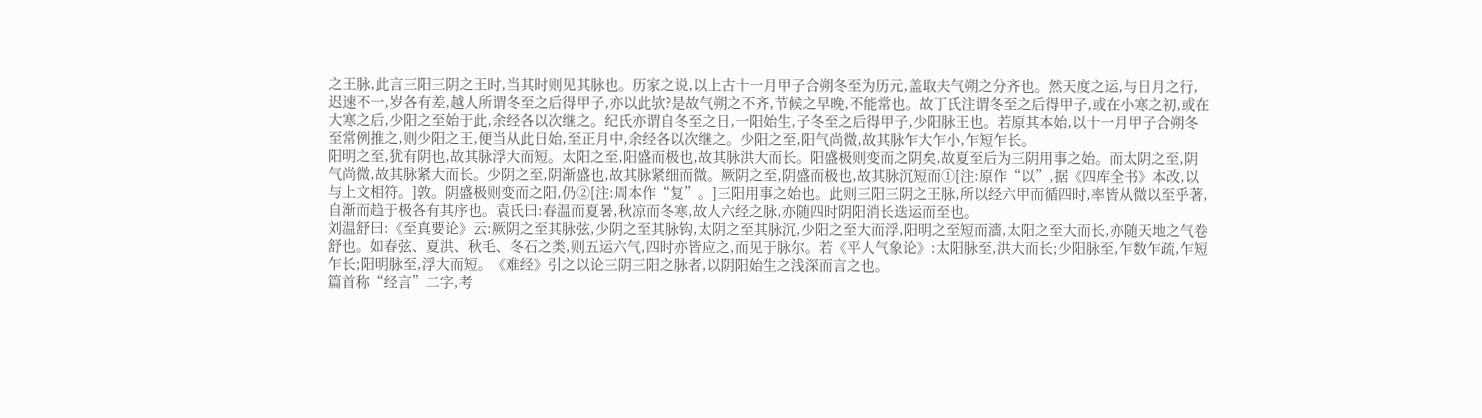之王脉,此言三阳三阴之王时,当其时则见其脉也。历家之说,以上古十一月甲子合朔冬至为历元,盖取夫气朔之分齐也。然天度之运,与日月之行,迟速不一,岁各有差,越人所谓冬至之后得甲子,亦以此欤?是故气朔之不齐,节候之早晚,不能常也。故丁氏注谓冬至之后得甲子,或在小寒之初,或在大寒之后,少阳之至始于此,余经各以次继之。纪氏亦谓自冬至之日,一阳始生,子冬至之后得甲子,少阳脉王也。若原其本始,以十一月甲子合朔冬至常例推之,则少阳之王,便当从此日始,至正月中,余经各以次继之。少阳之至,阳气尚微,故其脉乍大乍小,乍短乍长。
阳明之至,犹有阴也,故其脉浮大而短。太阳之至,阳盛而极也,故其脉洪大而长。阳盛极则变而之阴矣,故夏至后为三阴用事之始。而太阴之至,阴气尚微,故其脉紧大而长。少阴之至,阴渐盛也,故其脉紧细而微。厥阴之至,阴盛而极也,故其脉沉短而①[注:原作“以”,据《四库全书》本改,以与上文相符。]敦。阴盛极则变而之阳,仍②[注:周本作“复”。]三阳用事之始也。此则三阳三阴之王脉,所以经六甲而循四时,率皆从微以至乎著,自渐而趋于极各有其序也。袁氏曰:春温而夏暑,秋凉而冬寒,故人六经之脉,亦随四时阴阳消长迭运而至也。
刘温舒曰:《至真要论》云:厥阴之至其脉弦,少阴之至其脉钩,太阴之至其脉沉,少阳之至大而浮,阳明之至短而濇,太阳之至大而长,亦随天地之气卷舒也。如春弦、夏洪、秋毛、冬石之类,则五运六气,四时亦皆应之,而见于脉尔。若《平人气象论》:太阳脉至,洪大而长;少阳脉至,乍数乍疏,乍短乍长;阳明脉至,浮大而短。《难经》引之以论三阴三阳之脉者,以阴阳始生之浅深而言之也。
篇首称“经言”二字,考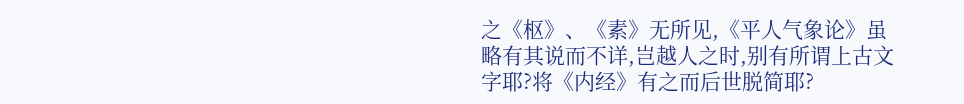之《枢》、《素》无所见,《平人气象论》虽略有其说而不详,岂越人之时,别有所谓上古文字耶?将《内经》有之而后世脱简耶?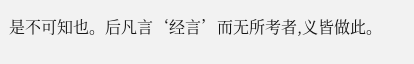是不可知也。后凡言‘经言’而无所考者,义皆做此。